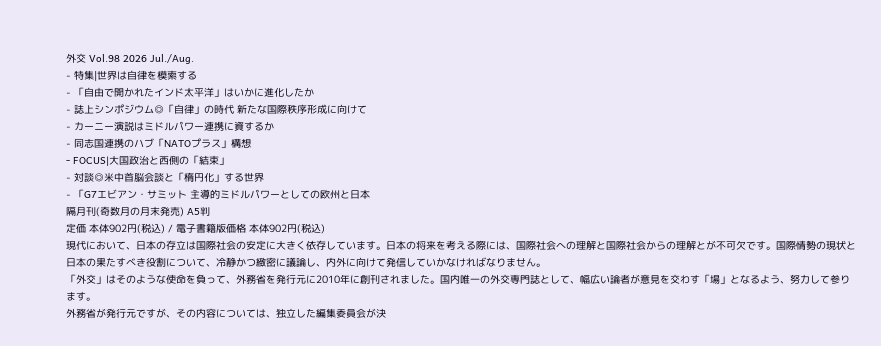外交 Vol.98 2026 Jul./Aug.
- 特集|世界は自律を模索する
- 「自由で開かれたインド太平洋」はいかに進化したか
- 誌上シンポジウム◎「自律」の時代 新たな国際秩序形成に向けて
- カーニー演説はミドルパワー連携に資するか
- 同志国連携のハブ「NATOプラス」構想
- FOCUS|大国政治と西側の「結束」
- 対談◎米中首脳会談と「楕円化」する世界
- 「G7エビアン・サミット 主導的ミドルパワーとしての欧州と日本
隔月刊(奇数月の月末発売) A5判
定価 本体902円(税込) / 電子書籍版価格 本体902円(税込)
現代において、日本の存立は国際社会の安定に大きく依存しています。日本の将来を考える際には、国際社会への理解と国際社会からの理解とが不可欠です。国際情勢の現状と日本の果たすべき役割について、冷静かつ緻密に議論し、内外に向けて発信していかなければなりません。
「外交」はそのような使命を負って、外務省を発行元に2010年に創刊されました。国内唯一の外交専門誌として、幅広い論者が意見を交わす「場」となるよう、努力して参ります。
外務省が発行元ですが、その内容については、独立した編集委員会が決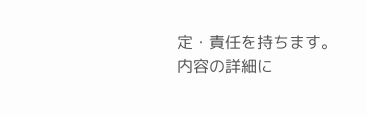定・責任を持ちます。
内容の詳細に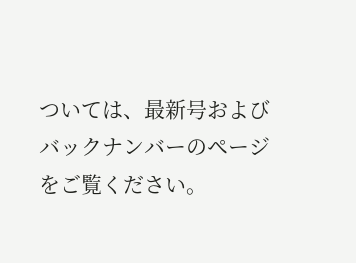ついては、最新号およびバックナンバーのページをご覧ください。